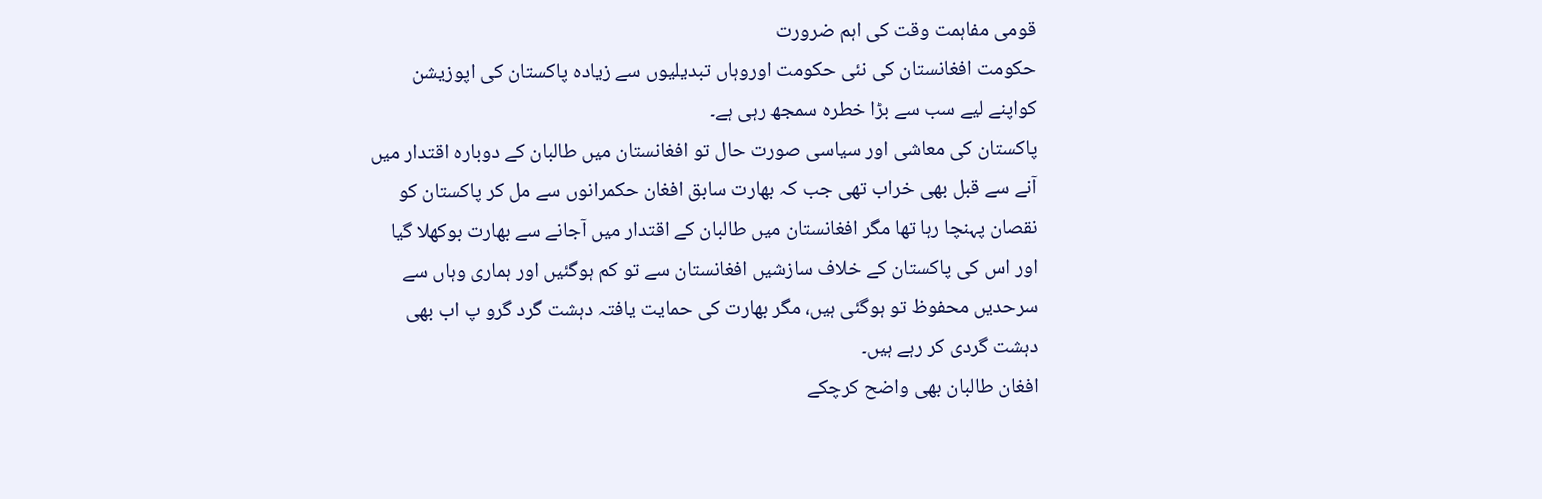قومی مفاہمت وقت کی اہم ضرورت
حکومت افغانستان کی نئی حکومت اوروہاں تبدیلیوں سے زیادہ پاکستان کی اپوزیشن کواپنے لیے سب سے بڑا خطرہ سمجھ رہی ہے۔
پاکستان کی معاشی اور سیاسی صورت حال تو افغانستان میں طالبان کے دوبارہ اقتدار میں آنے سے قبل بھی خراب تھی جب کہ بھارت سابق افغان حکمرانوں سے مل کر پاکستان کو نقصان پہنچا رہا تھا مگر افغانستان میں طالبان کے اقتدار میں آجانے سے بھارت بوکھلا گیا اور اس کی پاکستان کے خلاف سازشیں افغانستان سے تو کم ہوگئیں اور ہماری وہاں سے سرحدیں محفوظ تو ہوگئی ہیں، مگر بھارت کی حمایت یافتہ دہشت گرد گرو پ اب بھی دہشت گردی کر رہے ہیں۔
افغان طالبان بھی واضح کرچکے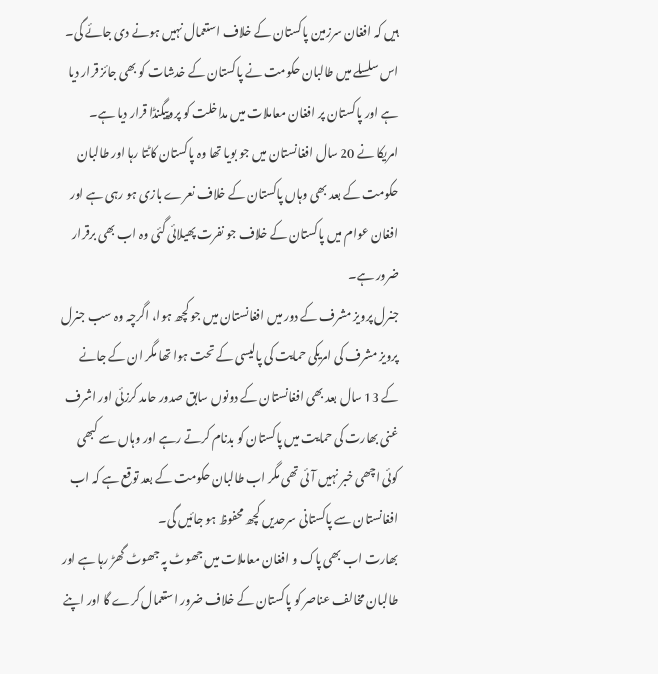ہیں کہ افغان سرزمین پاکستان کے خلاف استعمال نہیں ہونے دی جائے گی۔ اس سلسلے میں طالبان حکومت نے پاکستان کے خدشات کو بھی جائز قرار دیا ہے اور پاکستان پر افغان معاملات میں مداخلت کو پروپیگنڈا قرار دیا ہے۔
امریکا نے 20 سال افغانستان میں جو بویا تھا وہ پاکستان کاٹتا رہا اور طالبان حکومت کے بعد بھی وہاں پاکستان کے خلاف نعرے بازی ہو رہی ہے اور افغان عوام میں پاکستان کے خلاف جو نفرت پھیلائی گئی وہ اب بھی برقرار ضرور ہے۔
جنرل پرویز مشرف کے دور میں افغانستان میں جو کچھ ہوا، اگرچہ وہ سب جنرل پرویز مشرف کی امریکی حمایت کی پالیسی کے تحت ہوا تھا مگر ان کے جانے کے 13 سال بعد بھی افغانستان کے دونوں سابق صدور حامد کرزئی اور اشرف غنی بھارت کی حمایت میں پاکستان کو بدنام کرتے رہے اور وہاں سے کبھی کوئی اچھی خبر نہیں آئی تھی مگر اب طالبان حکومت کے بعد توقع ہے کہ اب افغانستان سے پاکستانی سرحدیں کچھ محفوظ ہو جائیں گی۔
بھارت اب بھی پاک و افغان معاملات میں جھوٹ پہ جھوٹ گھڑ رہا ہے اور طالبان مخالف عناصر کو پاکستان کے خلاف ضرور استعمال کرے گا اور اپنے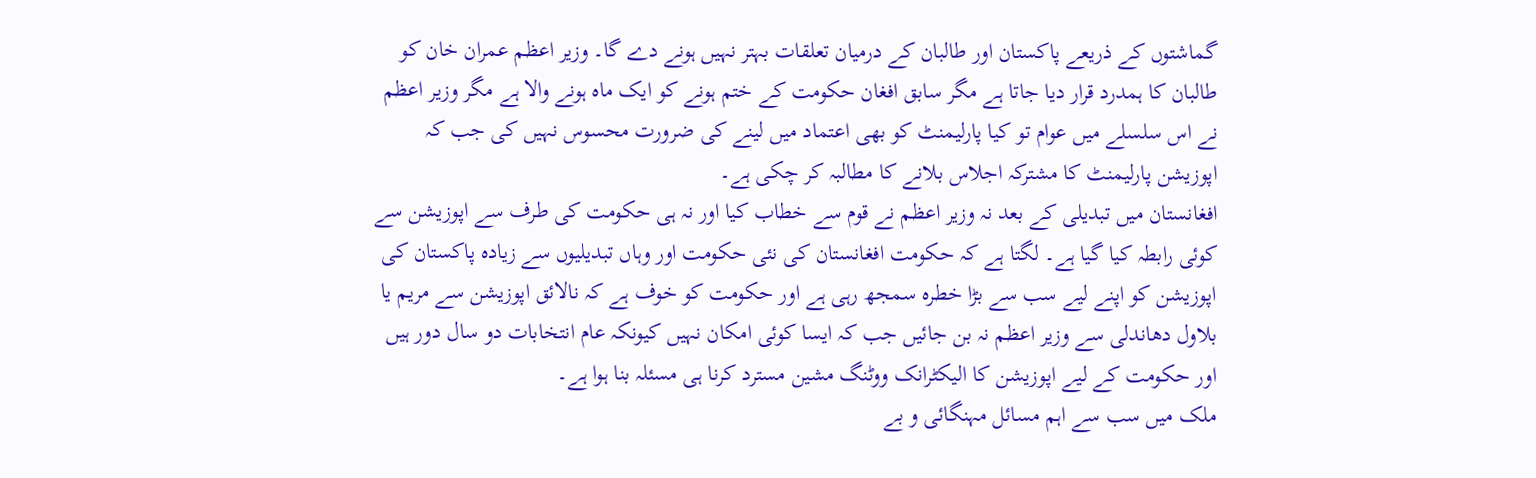گماشتوں کے ذریعے پاکستان اور طالبان کے درمیان تعلقات بہتر نہیں ہونے دے گا۔ وزیر اعظم عمران خان کو طالبان کا ہمدرد قرار دیا جاتا ہے مگر سابق افغان حکومت کے ختم ہونے کو ایک ماہ ہونے والا ہے مگر وزیر اعظم نے اس سلسلے میں عوام تو کیا پارلیمنٹ کو بھی اعتماد میں لینے کی ضرورت محسوس نہیں کی جب کہ اپوزیشن پارلیمنٹ کا مشترکہ اجلاس بلانے کا مطالبہ کر چکی ہے۔
افغانستان میں تبدیلی کے بعد نہ وزیر اعظم نے قوم سے خطاب کیا اور نہ ہی حکومت کی طرف سے اپوزیشن سے کوئی رابطہ کیا گیا ہے۔ لگتا ہے کہ حکومت افغانستان کی نئی حکومت اور وہاں تبدیلیوں سے زیادہ پاکستان کی اپوزیشن کو اپنے لیے سب سے بڑا خطرہ سمجھ رہی ہے اور حکومت کو خوف ہے کہ نالائق اپوزیشن سے مریم یا بلاول دھاندلی سے وزیر اعظم نہ بن جائیں جب کہ ایسا کوئی امکان نہیں کیونکہ عام انتخابات دو سال دور ہیں اور حکومت کے لیے اپوزیشن کا الیکٹرانک ووٹنگ مشین مسترد کرنا ہی مسئلہ بنا ہوا ہے۔
ملک میں سب سے اہم مسائل مہنگائی و بے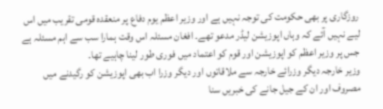روزگاری پر بھی حکومت کی توجہ نہیں ہے اور وزیر اعظم یوم دفاع پر منعقدہ قومی تقریب میں اس لیے نہیں آئے کہ وہاں اپوزیشن لیڈر مدعو تھے۔ افغان مسئلہ اس وقت ہمارا سب سے اہم مسئلہ ہے جس پر وزیر اعظم کو اپوزیشن اور قوم کو اعتماد میں فوری طور لینا چاہیے تھا۔
وزیر خارجہ دیگر وزرائے خارجہ سے ملاقاتوں اور دیگر وزرا اب بھی اپوزیشن کو رگیدنے میں مصروف اور ان کے جیل جانے کی خبریں سنا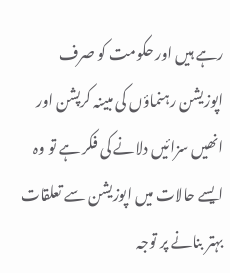رہے ہیں اور حکومت کو صرف اپوزیشن رہنماؤں کی مبینہ کرپشن اور انھیں سزائیں دلانے کی فکر ہے تو وہ ایسے حالات میں اپوزیشن سے تعلقات بہتر بنانے پر توجہ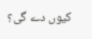کیوں دے گی؟